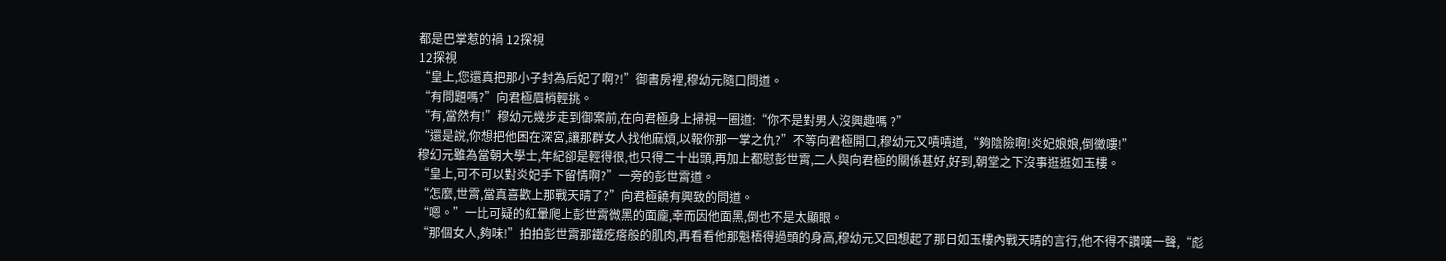都是巴掌惹的禍 12探視
12探視
“皇上,您還真把那小子封為后妃了啊?!”御書房裡,穆幼元隨口問道。
“有問題嗎?”向君極眉梢輕挑。
“有,當然有!”穆幼元幾步走到御案前,在向君極身上掃視一圈道:“你不是對男人沒興趣嗎 ?”
“還是說,你想把他困在深宮,讓那群女人找他麻煩,以報你那一掌之仇?”不等向君極開口,穆幼元又嘖嘖道,“夠陰險啊!炎妃娘娘,倒黴嘍!”
穆幻元雖為當朝大學士,年紀卻是輕得很,也只得二十出頭,再加上都慰彭世霄,二人與向君極的關係甚好,好到,朝堂之下沒事逛逛如玉樓。
“皇上,可不可以對炎妃手下留情啊?”一旁的彭世霄道。
“怎麼,世霄,當真喜歡上那戰天晴了?”向君極饒有興致的問道。
“嗯。”一比可疑的紅暈爬上彭世霄微黑的面龐,幸而因他面黑,倒也不是太顯眼。
“那個女人,夠味!”拍拍彭世霄那鐵疙瘩般的肌肉,再看看他那魁梧得過頭的身高,穆幼元又回想起了那日如玉樓內戰天晴的言行,他不得不讚嘆一聲,“彪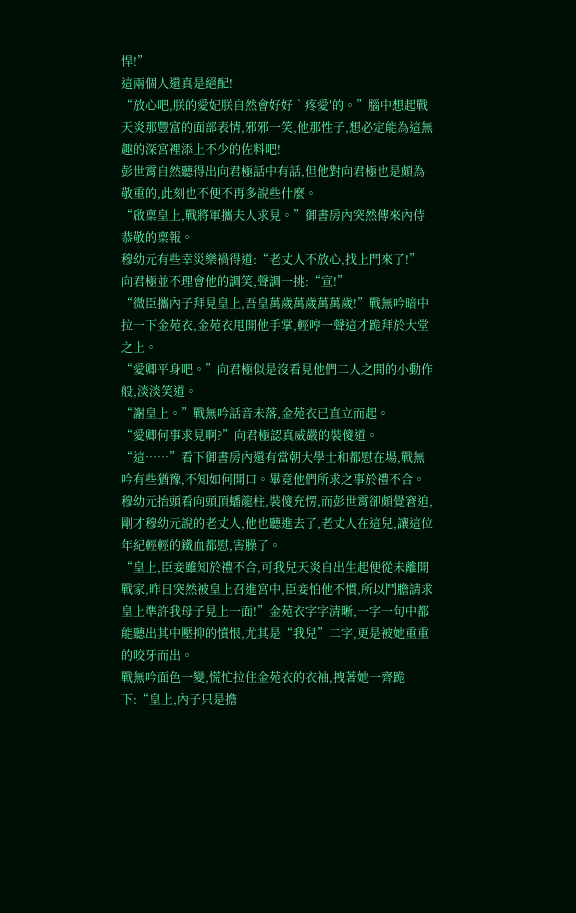悍!”
這兩個人還真是絕配!
“放心吧,朕的愛妃朕自然會好好‵疼愛′的。”腦中想起戰天炎那豐富的面部表情,邪邪一笑,他那性子,想必定能為這無趣的深宮裡添上不少的佐料吧!
彭世霄自然聽得出向君極話中有話,但他對向君極也是頗為敬重的,此刻也不便不再多說些什麼。
“啟稟皇上,戰將軍攜夫人求見。”御書房內突然傳來內侍恭敬的稟報。
穆幼元有些幸災樂禍得道:“老丈人不放心,找上門來了!”
向君極並不理會他的調笑,聲調一挑:“宣!”
“微臣攜內子拜見皇上,吾皇萬歲萬歲萬萬歲!”戰無吟暗中拉一下金苑衣,金苑衣甩開他手掌,輕哼一聲這才跪拜於大堂之上。
“愛卿平身吧。”向君極似是沒看見他們二人之間的小動作般,淡淡笑道。
“謝皇上。”戰無吟話音未落,金苑衣已直立而起。
“愛卿何事求見啊?”向君極認真威嚴的裝傻道。
“這……”看下御書房內還有當朝大學士和都慰在場,戰無吟有些猶豫,不知如何開口。畢竟他們所求之事於禮不合。
穆幼元抬頭看向頭頂蟠龍柱,裝傻充愣,而彭世霄卻頗覺窘迫,剛才穆幼元說的老丈人,他也聽進去了,老丈人在這兒,讓這位年紀輕輕的鐵血都慰,害臊了。
“皇上,臣妾雖知於禮不合,可我兒天炎自出生起便從未離開戰家,昨日突然被皇上召進宮中,臣妾怕他不慣,所以鬥膽請求皇上準許我母子見上一面!”金苑衣字字清晰,一字一句中都能聽出其中壓抑的憤恨,尤其是“我兒”二字,更是被她重重的咬牙而出。
戰無吟面色一變,慌忙拉住金苑衣的衣袖,拽著她一齊跪下:“皇上,內子只是擔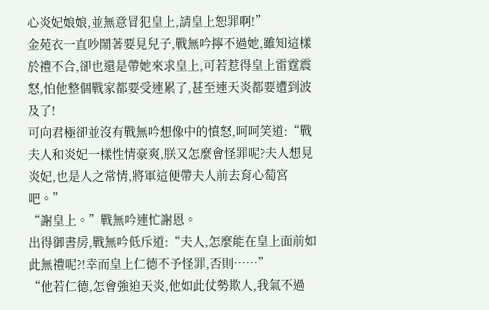心炎妃娘娘,並無意冒犯皇上,請皇上恕罪啊!”
金苑衣一直吵鬧著要見兒子,戰無吟擰不過她,雖知這樣於禮不合,卻也還是帶她來求皇上,可若惹得皇上雷霆震怒,怕他整個戰家都要受連累了,甚至連天炎都要遭到波及了!
可向君極卻並沒有戰無吟想像中的憤怒,呵呵笑道:“戰夫人和炎妃一樣性情豪爽,朕又怎麼會怪罪呢?夫人想見炎妃,也是人之常情,將軍這便帶夫人前去育心萄宮吧。”
“謝皇上。”戰無吟連忙謝恩。
出得御書房,戰無吟低斥道:“夫人,怎麼能在皇上面前如此無禮呢?!幸而皇上仁德不予怪罪,否則……”
“他若仁德,怎會強迫天炎,他如此仗勢欺人,我氣不過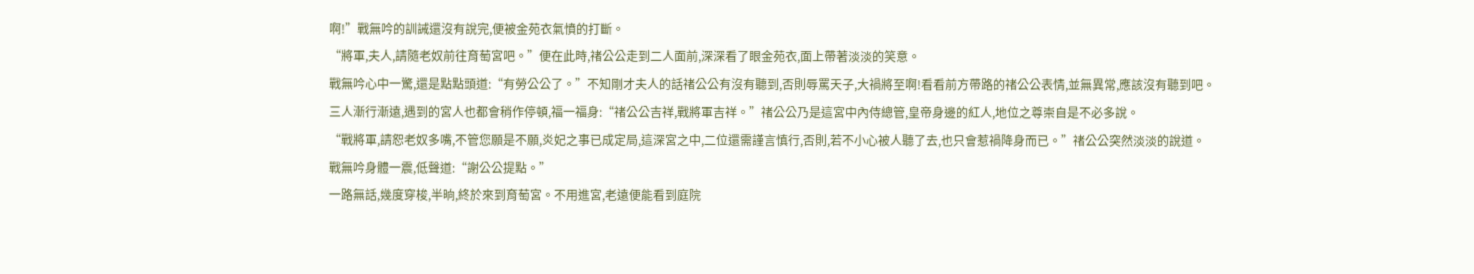啊!”戰無吟的訓誡還沒有說完,便被金苑衣氣憤的打斷。
“將軍,夫人,請隨老奴前往育萄宮吧。”便在此時,禇公公走到二人面前,深深看了眼金苑衣,面上帶著淡淡的笑意。
戰無吟心中一驚,還是點點頭道:“有勞公公了。”不知剛才夫人的話禇公公有沒有聽到,否則辱罵天子,大禍將至啊!看看前方帶路的禇公公表情,並無異常,應該沒有聽到吧。
三人漸行漸遠,遇到的宮人也都會稍作停頓,福一福身:“禇公公吉祥,戰將軍吉祥。”禇公公乃是這宮中內侍總管,皇帝身邊的紅人,地位之尊崇自是不必多說。
“戰將軍,請恕老奴多嘴,不管您願是不願,炎妃之事已成定局,這深宮之中,二位還需謹言慎行,否則,若不小心被人聽了去,也只會惹禍降身而已。”禇公公突然淡淡的說道。
戰無吟身體一震,低聲道:“謝公公提點。”
一路無話,幾度穿梭,半晌,終於來到育萄宮。不用進宮,老遠便能看到庭院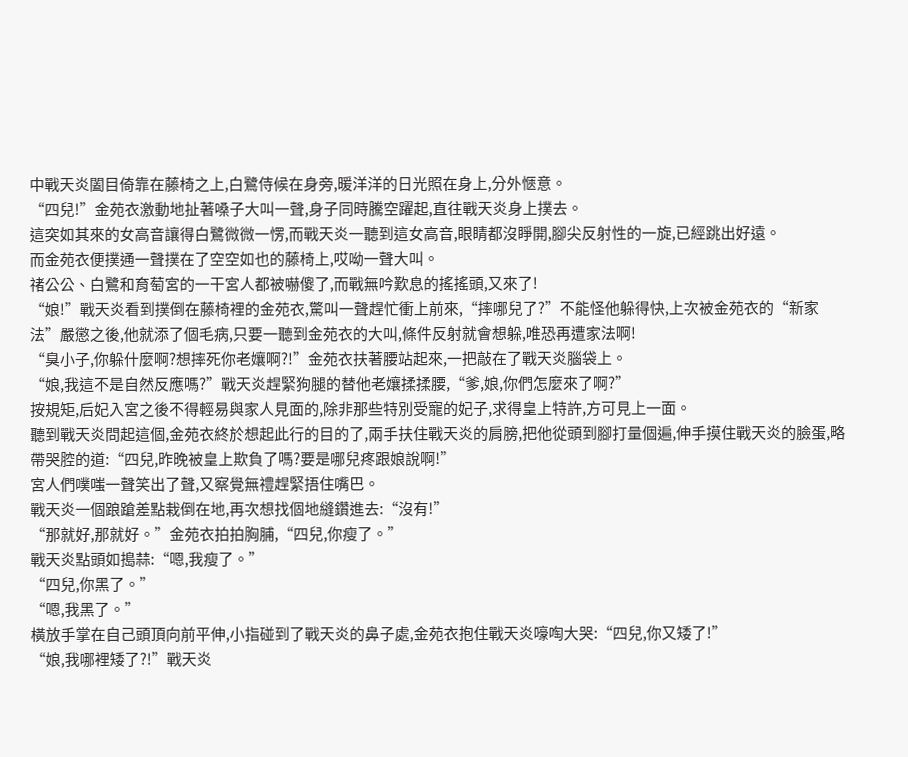中戰天炎闔目倚靠在藤椅之上,白鷺侍候在身旁,暖洋洋的日光照在身上,分外愜意。
“四兒!”金苑衣激動地扯著嗓子大叫一聲,身子同時騰空躍起,直往戰天炎身上撲去。
這突如其來的女高音讓得白鷺微微一愣,而戰天炎一聽到這女高音,眼睛都沒睜開,腳尖反射性的一旋,已經跳出好遠。
而金苑衣便撲通一聲撲在了空空如也的藤椅上,哎呦一聲大叫。
禇公公、白鷺和育萄宮的一干宮人都被嚇傻了,而戰無吟歎息的搖搖頭,又來了!
“娘!”戰天炎看到撲倒在藤椅裡的金苑衣,驚叫一聲趕忙衝上前來,“摔哪兒了?”不能怪他躲得快,上次被金苑衣的“新家法”嚴懲之後,他就添了個毛病,只要一聽到金苑衣的大叫,條件反射就會想躲,唯恐再遭家法啊!
“臭小子,你躲什麼啊?想摔死你老孃啊?!”金苑衣扶著腰站起來,一把敲在了戰天炎腦袋上。
“娘,我這不是自然反應嗎?”戰天炎趕緊狗腿的替他老孃揉揉腰,“爹,娘,你們怎麼來了啊?”
按規矩,后妃入宮之後不得輕易與家人見面的,除非那些特別受寵的妃子,求得皇上特許,方可見上一面。
聽到戰天炎問起這個,金苑衣終於想起此行的目的了,兩手扶住戰天炎的肩膀,把他從頭到腳打量個遍,伸手摸住戰天炎的臉蛋,略帶哭腔的道:“四兒,昨晚被皇上欺負了嗎?要是哪兒疼跟娘說啊!”
宮人們噗嗤一聲笑出了聲,又察覺無禮趕緊捂住嘴巴。
戰天炎一個踉蹌差點栽倒在地,再次想找個地縫鑽進去:“沒有!”
“那就好,那就好。”金苑衣拍拍胸脯,“四兒,你瘦了。”
戰天炎點頭如搗蒜:“嗯,我瘦了。”
“四兒,你黑了。”
“嗯,我黑了。”
橫放手掌在自己頭頂向前平伸,小指碰到了戰天炎的鼻子處,金苑衣抱住戰天炎嚎啕大哭:“四兒,你又矮了!”
“娘,我哪裡矮了?!”戰天炎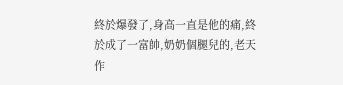終於爆發了,身高一直是他的痛,終於成了一富帥,奶奶個腿兒的,老天作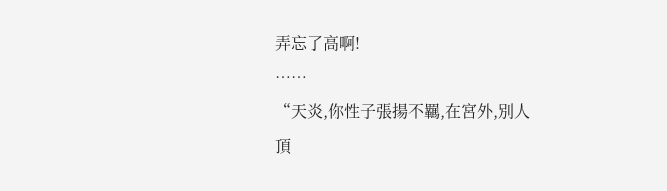弄忘了高啊!
……
“天炎,你性子張揚不羈,在宮外,別人頂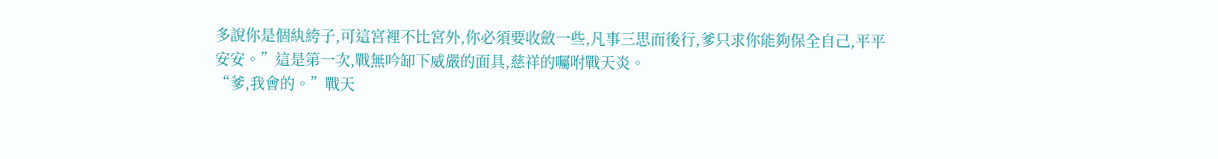多說你是個紈絝子,可這宮裡不比宮外,你必須要收斂一些,凡事三思而後行,爹只求你能夠保全自己,平平安安。”這是第一次,戰無吟缷下威嚴的面具,慈祥的囑咐戰天炎。
“爹,我會的。”戰天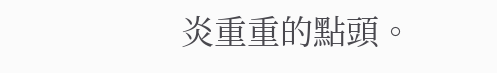炎重重的點頭。